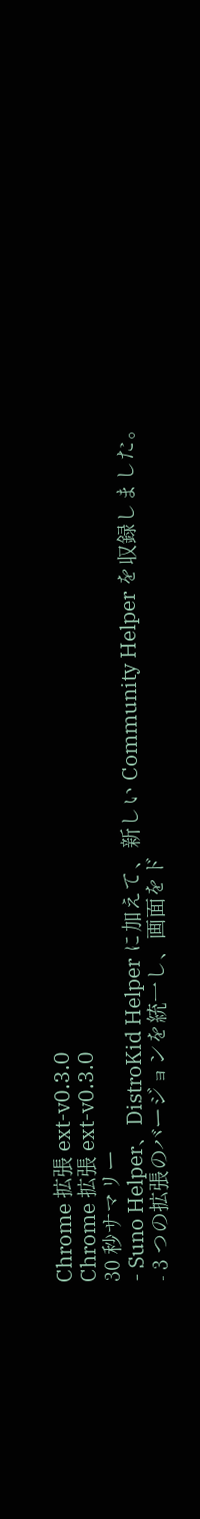Chrome 拡張 ext-v0.3.0
Chrome 拡張 ext-v0.3.0
30 秒サマリー
- Suno Helper、DistroKid Helper に加えて、新しい Community Helper を収録しました。
- 3 つの拡張のバージョンを統一し、画面をド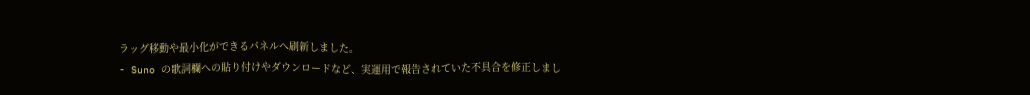ラッグ移動や最小化ができるパネルへ刷新しました。
- Suno の歌詞欄への貼り付けやダウンロードなど、実運用で報告されていた不具合を修正しまし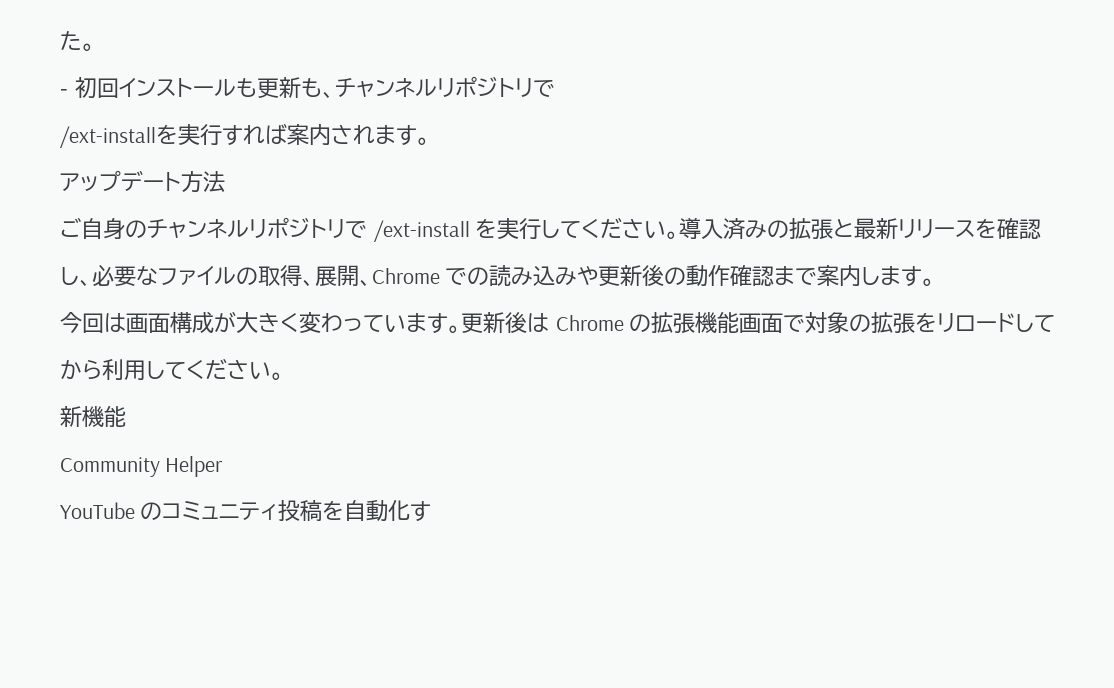た。
- 初回インストールも更新も、チャンネルリポジトリで
/ext-installを実行すれば案内されます。
アップデート方法
ご自身のチャンネルリポジトリで /ext-install を実行してください。導入済みの拡張と最新リリースを確認し、必要なファイルの取得、展開、Chrome での読み込みや更新後の動作確認まで案内します。
今回は画面構成が大きく変わっています。更新後は Chrome の拡張機能画面で対象の拡張をリロードしてから利用してください。
新機能
Community Helper
YouTube のコミュニティ投稿を自動化す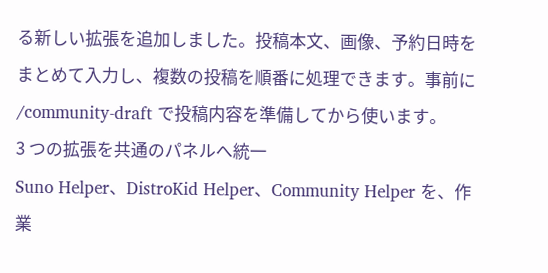る新しい拡張を追加しました。投稿本文、画像、予約日時をまとめて入力し、複数の投稿を順番に処理できます。事前に /community-draft で投稿内容を準備してから使います。
3 つの拡張を共通のパネルへ統一
Suno Helper、DistroKid Helper、Community Helper を、作業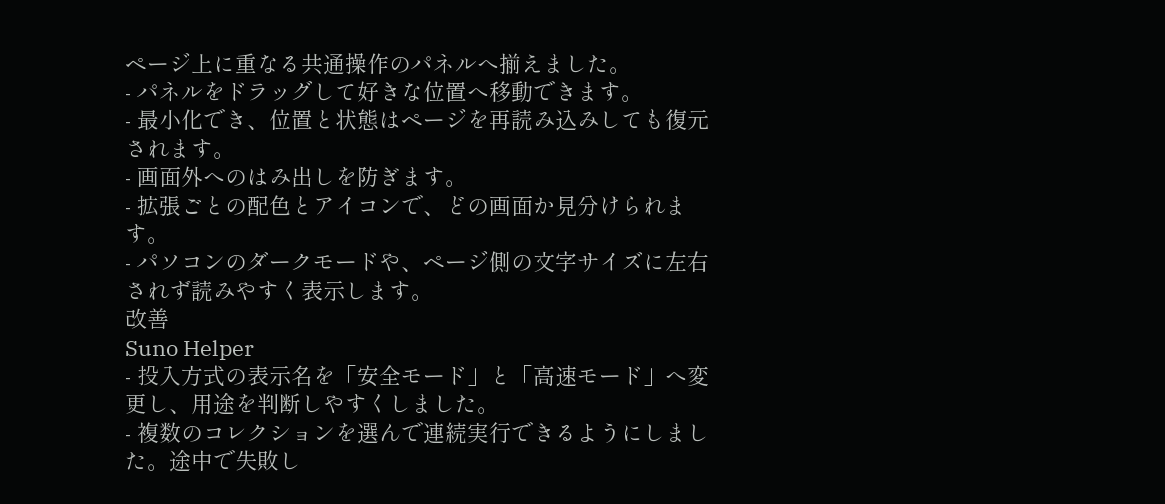ページ上に重なる共通操作のパネルへ揃えました。
- パネルをドラッグして好きな位置へ移動できます。
- 最小化でき、位置と状態はページを再読み込みしても復元されます。
- 画面外へのはみ出しを防ぎます。
- 拡張ごとの配色とアイコンで、どの画面か見分けられます。
- パソコンのダークモードや、ページ側の文字サイズに左右されず読みやすく表示します。
改善
Suno Helper
- 投入方式の表示名を「安全モード」と「高速モード」へ変更し、用途を判断しやすくしました。
- 複数のコレクションを選んで連続実行できるようにしました。途中で失敗し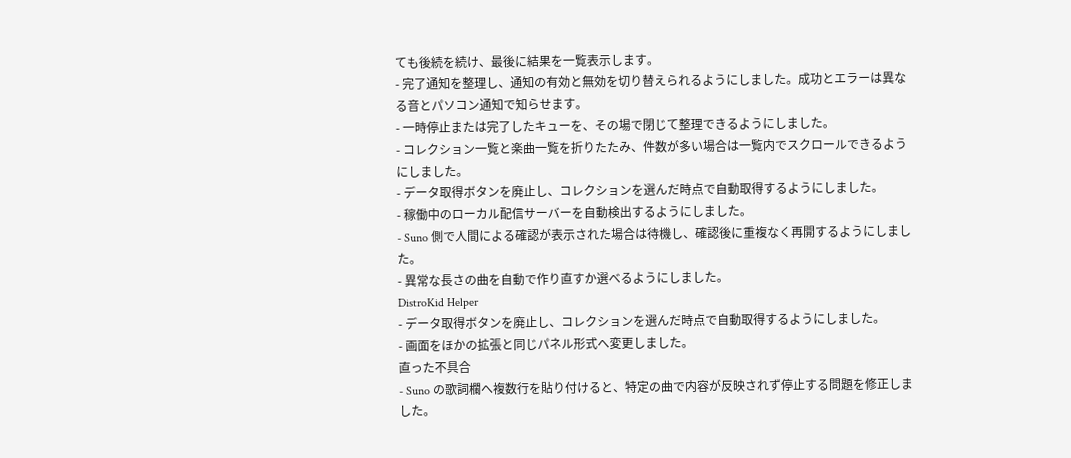ても後続を続け、最後に結果を一覧表示します。
- 完了通知を整理し、通知の有効と無効を切り替えられるようにしました。成功とエラーは異なる音とパソコン通知で知らせます。
- 一時停止または完了したキューを、その場で閉じて整理できるようにしました。
- コレクション一覧と楽曲一覧を折りたたみ、件数が多い場合は一覧内でスクロールできるようにしました。
- データ取得ボタンを廃止し、コレクションを選んだ時点で自動取得するようにしました。
- 稼働中のローカル配信サーバーを自動検出するようにしました。
- Suno 側で人間による確認が表示された場合は待機し、確認後に重複なく再開するようにしました。
- 異常な長さの曲を自動で作り直すか選べるようにしました。
DistroKid Helper
- データ取得ボタンを廃止し、コレクションを選んだ時点で自動取得するようにしました。
- 画面をほかの拡張と同じパネル形式へ変更しました。
直った不具合
- Suno の歌詞欄へ複数行を貼り付けると、特定の曲で内容が反映されず停止する問題を修正しました。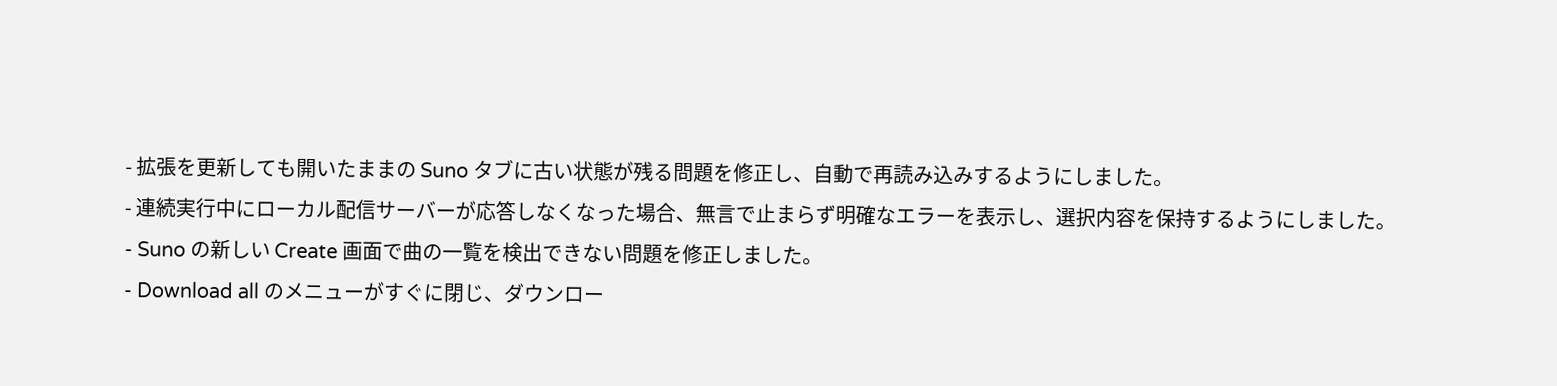- 拡張を更新しても開いたままの Suno タブに古い状態が残る問題を修正し、自動で再読み込みするようにしました。
- 連続実行中にローカル配信サーバーが応答しなくなった場合、無言で止まらず明確なエラーを表示し、選択内容を保持するようにしました。
- Suno の新しい Create 画面で曲の一覧を検出できない問題を修正しました。
- Download all のメニューがすぐに閉じ、ダウンロー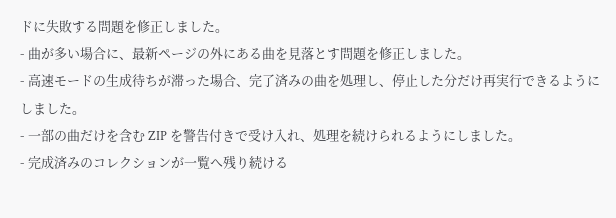ドに失敗する問題を修正しました。
- 曲が多い場合に、最新ページの外にある曲を見落とす問題を修正しました。
- 高速モードの生成待ちが滞った場合、完了済みの曲を処理し、停止した分だけ再実行できるようにしました。
- 一部の曲だけを含む ZIP を警告付きで受け入れ、処理を続けられるようにしました。
- 完成済みのコレクションが一覧へ残り続ける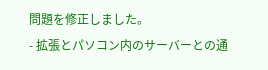問題を修正しました。
- 拡張とパソコン内のサーバーとの通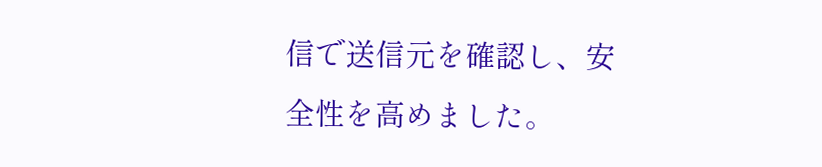信で送信元を確認し、安全性を高めました。